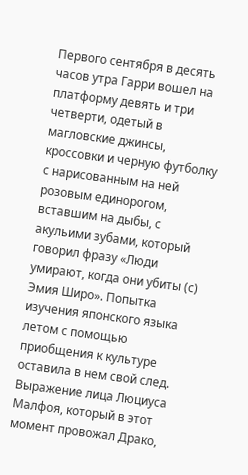Первого сентября в десять часов утра Гарри вошел на платформу девять и три четверти, одетый в магловские джинсы, кроссовки и черную футболку с нарисованным на ней розовым единорогом, вставшим на дыбы, с акульими зубами, который говорил фразу «Люди умирают, когда они убиты (с) Эмия Широ». Попытка изучения японского языка летом с помощью приобщения к культуре оставила в нем свой след. Выражение лица Люциуса Малфоя, который в этот момент провожал Драко,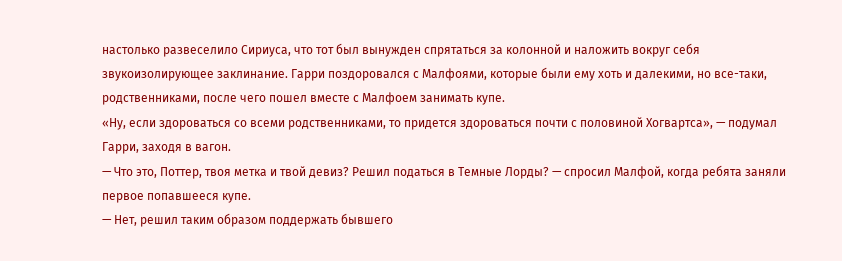настолько развеселило Сириуса, что тот был вынужден спрятаться за колонной и наложить вокруг себя звукоизолирующее заклинание. Гарри поздоровался с Малфоями, которые были ему хоть и далекими, но все-таки, родственниками, после чего пошел вместе с Малфоем занимать купе.
«Ну, если здороваться со всеми родственниками, то придется здороваться почти с половиной Хогвартса», — подумал Гарри, заходя в вагон.
— Что это, Поттер, твоя метка и твой девиз? Решил податься в Темные Лорды? — спросил Малфой, когда ребята заняли первое попавшееся купе.
— Нет, решил таким образом поддержать бывшего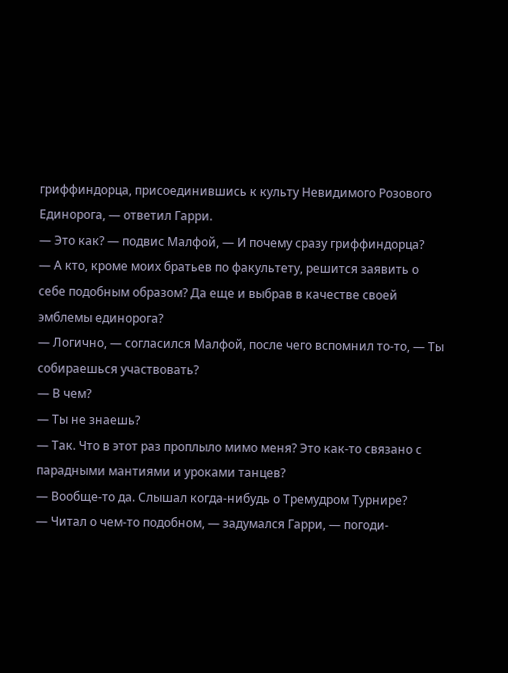гриффиндорца, присоединившись к культу Невидимого Розового Единорога, — ответил Гарри.
— Это как? — подвис Малфой, — И почему сразу гриффиндорца?
— А кто, кроме моих братьев по факультету, решится заявить о себе подобным образом? Да еще и выбрав в качестве своей эмблемы единорога?
— Логично, — согласился Малфой, после чего вспомнил то-то, — Ты собираешься участвовать?
— В чем?
— Ты не знаешь?
— Так. Что в этот раз проплыло мимо меня? Это как-то связано с парадными мантиями и уроками танцев?
— Вообще-то да. Слышал когда-нибудь о Тремудром Турнире?
— Читал о чем-то подобном, — задумался Гарри, — погоди-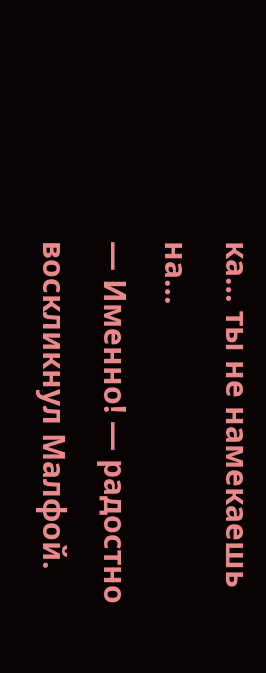ка… ты не намекаешь на…
— Именно! — радостно воскликнул Малфой.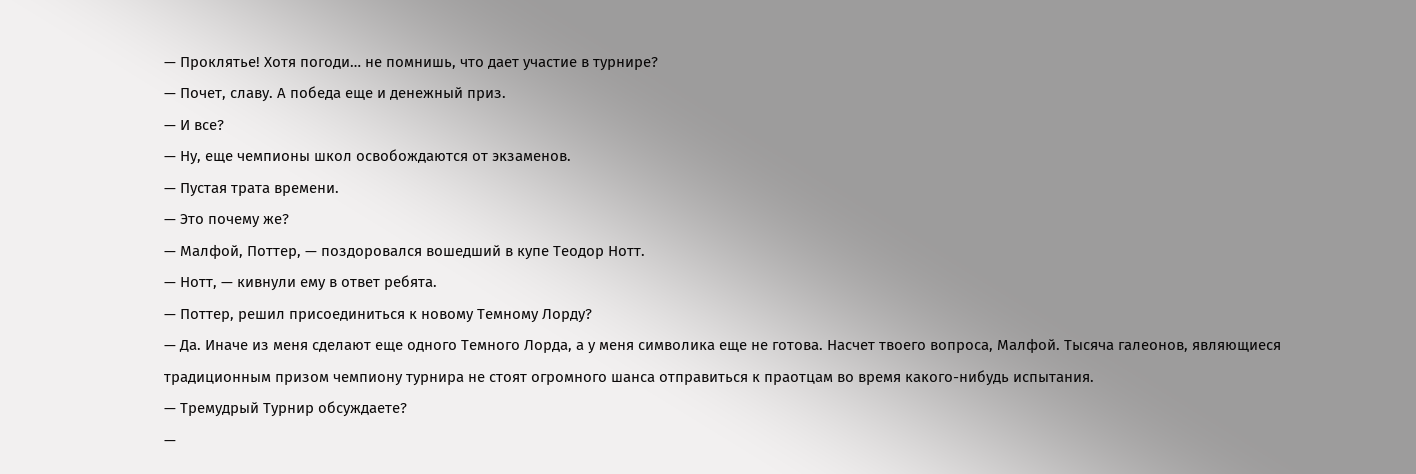— Проклятье! Хотя погоди… не помнишь, что дает участие в турнире?
— Почет, славу. А победа еще и денежный приз.
— И все?
— Ну, еще чемпионы школ освобождаются от экзаменов.
— Пустая трата времени.
— Это почему же?
— Малфой, Поттер, — поздоровался вошедший в купе Теодор Нотт.
— Нотт, — кивнули ему в ответ ребята.
— Поттер, решил присоединиться к новому Темному Лорду?
— Да. Иначе из меня сделают еще одного Темного Лорда, а у меня символика еще не готова. Насчет твоего вопроса, Малфой. Тысяча галеонов, являющиеся традиционным призом чемпиону турнира не стоят огромного шанса отправиться к праотцам во время какого-нибудь испытания.
— Тремудрый Турнир обсуждаете?
—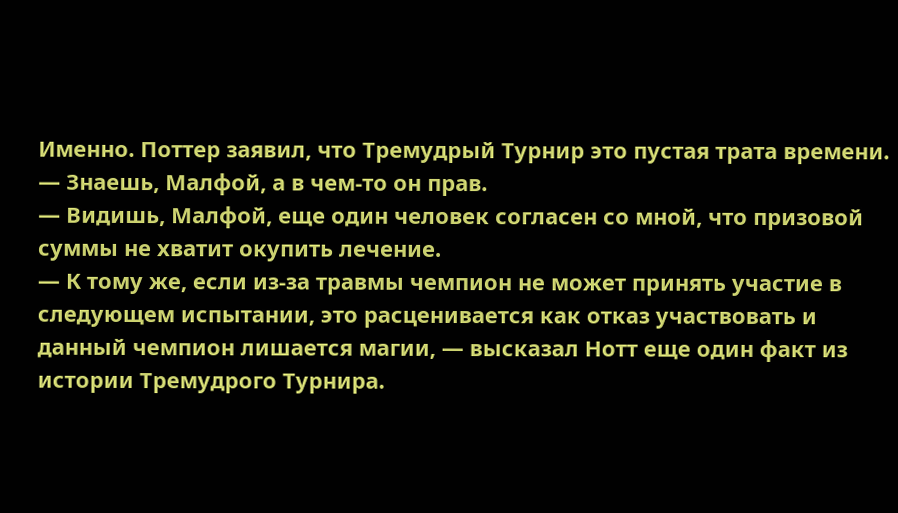Именно. Поттер заявил, что Тремудрый Турнир это пустая трата времени.
— Знаешь, Малфой, а в чем-то он прав.
— Видишь, Малфой, еще один человек согласен со мной, что призовой суммы не хватит окупить лечение.
— К тому же, если из-за травмы чемпион не может принять участие в следующем испытании, это расценивается как отказ участвовать и данный чемпион лишается магии, — высказал Нотт еще один факт из истории Тремудрого Турнира.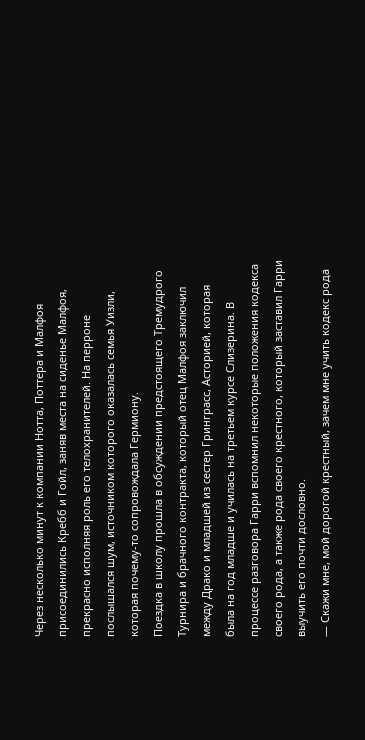Через несколько минут к компании Нотта, Поттера и Малфоя присоединились Кребб и Гойл, заняв места на сиденье Малфоя, прекрасно исполняя роль его телохранителей. На перроне послышался шум, источником которого оказалась семья Уизли, которая почему-то сопровождала Гермиону.
Поездка в школу прошла в обсуждении предстоящего Тремудрого Турнира и брачного контракта, который отец Малфоя заключил между Драко и младшей из сестер Гринграсс, Асторией, которая была на год младше и училась на третьем курсе Слизерина. В процессе разговора Гарри вспомнил некоторые положения кодекса своего рода, а также рода своего крестного, который заставил Гарри выучить его почти дословно.
— Скажи мне, мой дорогой крестный, зачем мне учить кодекс рода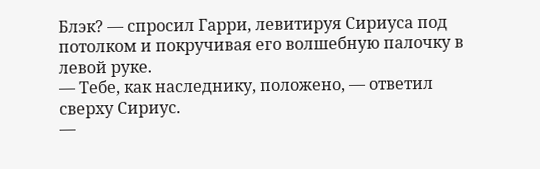Блэк? — спросил Гарри, левитируя Сириуса под потолком и покручивая его волшебную палочку в левой руке.
— Тебе, как наследнику, положено, — ответил сверху Сириус.
—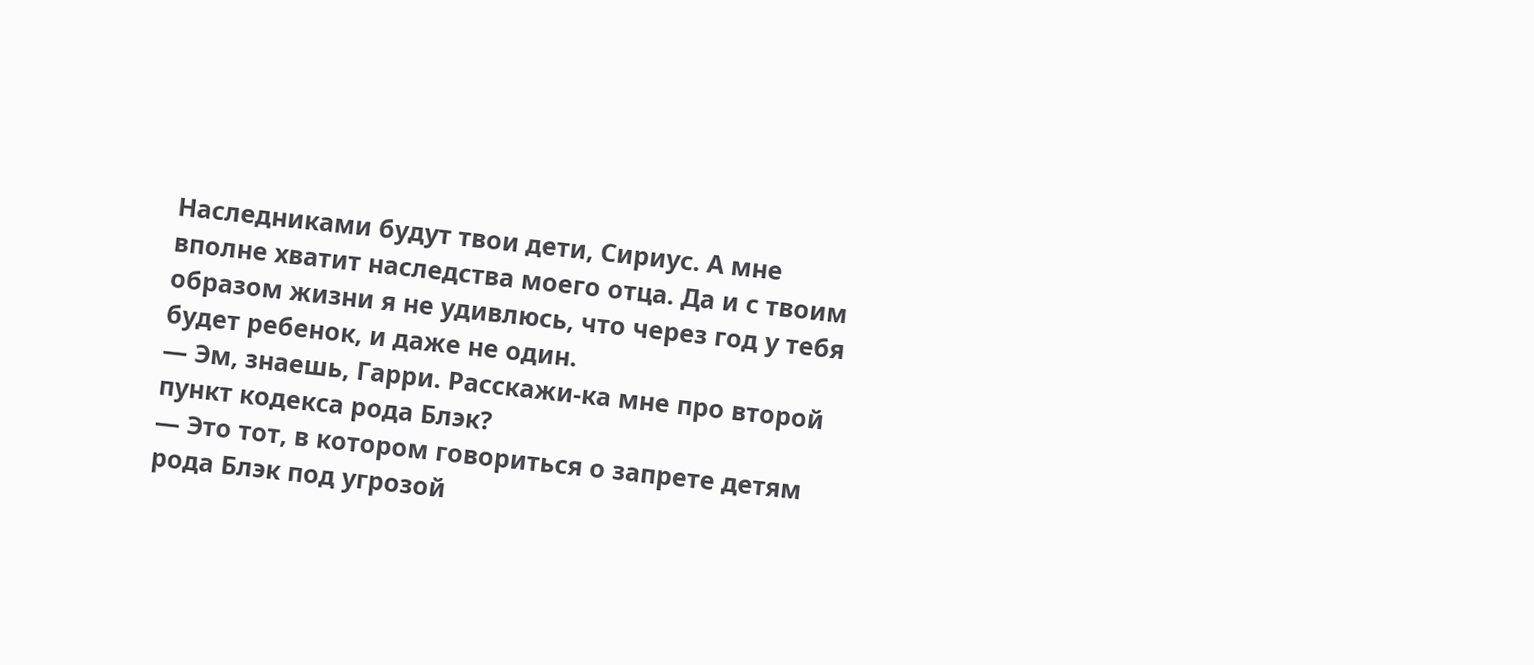Наследниками будут твои дети, Сириус. А мне вполне хватит наследства моего отца. Да и с твоим образом жизни я не удивлюсь, что через год у тебя будет ребенок, и даже не один.
— Эм, знаешь, Гарри. Расскажи-ка мне про второй пункт кодекса рода Блэк?
— Это тот, в котором говориться о запрете детям рода Блэк под угрозой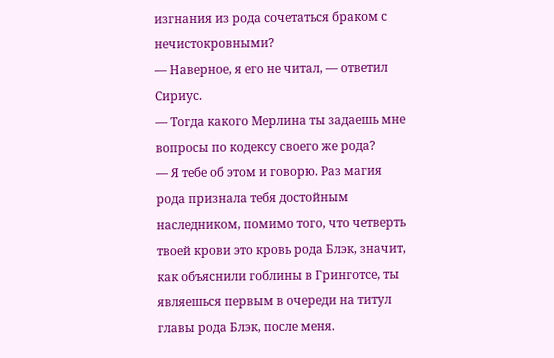изгнания из рода сочетаться браком с нечистокровными?
— Наверное, я его не читал, — ответил Сириус.
— Тогда какого Мерлина ты задаешь мне вопросы по кодексу своего же рода?
— Я тебе об этом и говорю. Раз магия рода признала тебя достойным наследником, помимо того, что четверть твоей крови это кровь рода Блэк, значит, как объяснили гоблины в Гринготсе, ты являешься первым в очереди на титул главы рода Блэк, после меня.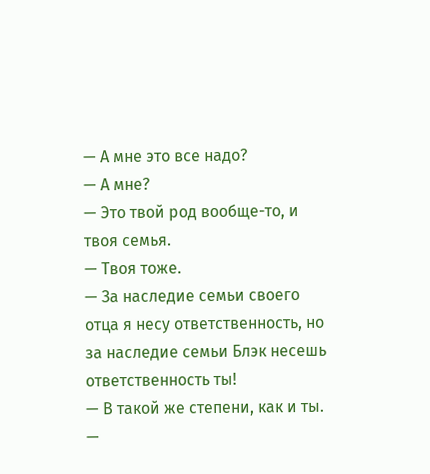— А мне это все надо?
— А мне?
— Это твой род вообще-то, и твоя семья.
— Твоя тоже.
— За наследие семьи своего отца я несу ответственность, но за наследие семьи Блэк несешь ответственность ты!
— В такой же степени, как и ты.
—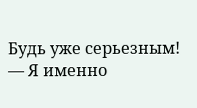Будь уже серьезным!
— Я именно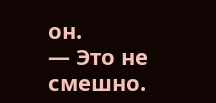он.
— Это не смешно.